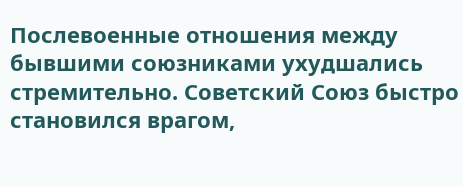Послевоенные отношения между бывшими союзниками ухудшались стремительно. Советский Союз быстро становился врагом,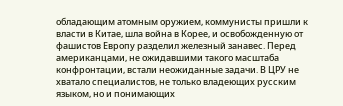обладающим атомным оружием, коммунисты пришли к власти в Китае, шла война в Корее, и освобожденную от фашистов Европу разделил железный занавес. Перед американцами, не ожидавшими такого масштаба конфронтации, встали неожиданные задачи. В ЦРУ не хватало специалистов, не только владеющих русским языком, но и понимающих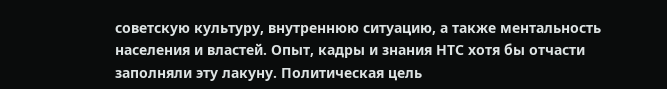советскую культуру, внутреннюю ситуацию, а также ментальность населения и властей. Опыт, кадры и знания НТС хотя бы отчасти заполняли эту лакуну. Политическая цель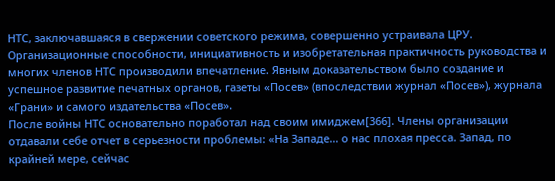НТС, заключавшаяся в свержении советского режима, совершенно устраивала ЦРУ. Организационные способности, инициативность и изобретательная практичность руководства и многих членов НТС производили впечатление. Явным доказательством было создание и успешное развитие печатных органов, газеты «Посев» (впоследствии журнал «Посев»), журнала «Грани» и самого издательства «Посев».
После войны НТС основательно поработал над своим имиджем[366]. Члены организации отдавали себе отчет в серьезности проблемы: «На Западе… о нас плохая пресса. Запад, по крайней мере, сейчас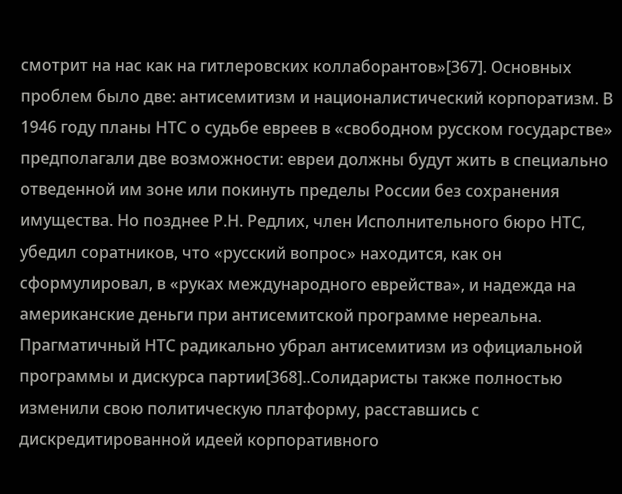смотрит на нас как на гитлеровских коллаборантов»[367]. Основных проблем было две: антисемитизм и националистический корпоратизм. В 1946 году планы НТС о судьбе евреев в «свободном русском государстве» предполагали две возможности: евреи должны будут жить в специально отведенной им зоне или покинуть пределы России без сохранения имущества. Но позднее Р.Н. Редлих, член Исполнительного бюро НТС, убедил соратников, что «русский вопрос» находится, как он сформулировал, в «руках международного еврейства», и надежда на американские деньги при антисемитской программе нереальна. Прагматичный НТС радикально убрал антисемитизм из официальной программы и дискурса партии[368]..Солидаристы также полностью изменили свою политическую платформу, расставшись с дискредитированной идеей корпоративного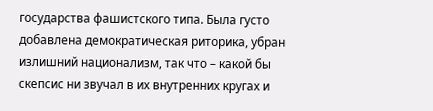государства фашистского типа. Была густо добавлена демократическая риторика, убран излишний национализм, так что – какой бы скепсис ни звучал в их внутренних кругах и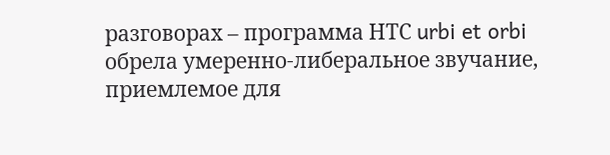разговорах – программа НТС urbi et orbi обрела умеренно-либеральное звучание, приемлемое для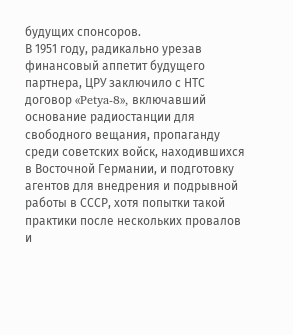будущих спонсоров.
В 1951 году, радикально урезав финансовый аппетит будущего партнера, ЦРУ заключило с НТС договор «Petya-8», включавший основание радиостанции для свободного вещания, пропаганду среди советских войск, находившихся в Восточной Германии, и подготовку агентов для внедрения и подрывной работы в СССР, хотя попытки такой практики после нескольких провалов и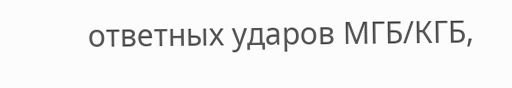ответных ударов МГБ/КГБ,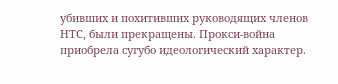убивших и похитивших руководящих членов НТС, были прекращены. Прокси-война приобрела сугубо идеологический характер.